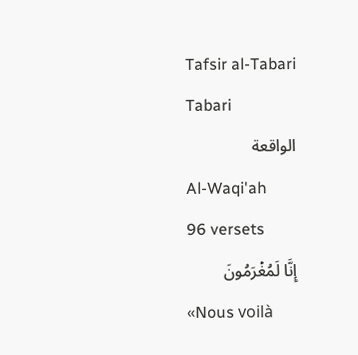Tafsir al-Tabari
Tabari
الواقعة
Al-Waqi'ah
96 versets
إِنَّا لَمُغۡرَمُونَ
«Nous voilà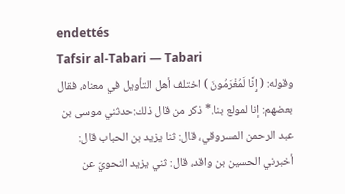endettés
Tafsir al-Tabari — Tabari
وقوله: ( إِنَّا لَمُغْرَمُونَ ) اختلف أهل التأويل في معناه، فقال بعضهم: إنا لمولع بنا.* ذكر من قال ذلك:حدثني موسى بن عبد الرحمن المسروقي، قال: ثنا يزيد بن الحباب قال: أخبرني الحسين بن واقد، قال: ثني يزيد النحويّ عن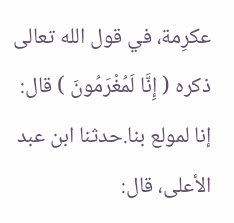عكرِمة، في قول الله تعالى ذكره ( إِنَّا لَمُغْرَمُونَ ) قال: إنا لمولع بنا.حدثنا ابن عبد الأعلى، قال: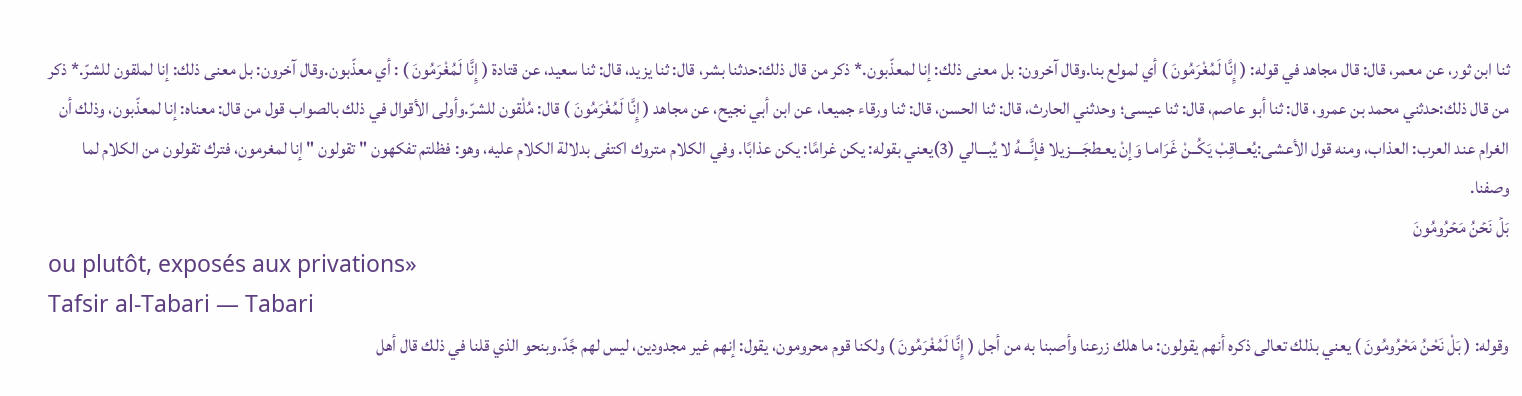ثنا ابن ثور، عن معمر، قال: قال مجاهد في قوله: ( إِنَّا لَمُغْرَمُونَ ) أي لمولع بنا.وقال آخرون: بل معنى ذلك: إنا لمعذّبون.* ذكر من قال ذلك:حدثنا بشر، قال: ثنا يزيد، قال: ثنا سعيد، عن قتادة ( إِنَّا لَمُغْرَمُونَ ) : أي معذّبون.وقال آخرون: بل معنى ذلك: إنا لملقون للشرّ.* ذكر من قال ذلك:حدثني محمد بن عمرو، قال: ثنا أبو عاصم، قال: ثنا عيسى؛ وحدثني الحارث، قال: ثنا الحسن، قال: ثنا ورقاء جميعا، عن ابن أبي نجيح، عن مجاهد ( إِنَّا لَمُغْرَمُونَ ) قال: مُلْقون للشرّ.وأولى الأقوال في ذلك بالصواب قول من قال: معناه: إنا لمعذّبون، وذلك أن الغرام عند العرب: العذاب، ومنه قول الأعشى:يُعــاقِبْ يَكُــنْ غَرَامـا وَإنْ يعـطجَــــزيلا فإنَّـــهُ لا يُبـــالي (3)يعني بقوله: يكن غرامًا: يكن عذابًا. وفي الكلام متروك اكتفى بدلالة الكلام عليه، وهو: فظلتم تفكهون " تقولون " إنا لمغرمون، فترك تقولون من الكلام لما وصفنا.
بَلۡ نَحۡنُ مَحۡرُومُونَ
ou plutôt, exposés aux privations»
Tafsir al-Tabari — Tabari
وقوله: ( بَلْ نَحْنُ مَحْرُومُونَ ) يعني بذلك تعالى ذكره أنهم يقولون: ما هلك زرعنا وأصبنا به من أجل ( إِنَّا لَمُغْرَمُونَ ) ولكنا قوم محرومون، يقول: إنهم غير مجدودين، ليس لهم جًدّ.وبنحو الذي قلنا في ذلك قال أهل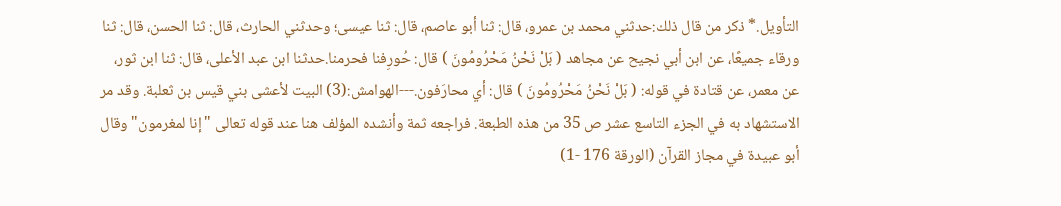التأويل.* ذكر من قال ذلك:حدثني محمد بن عمرو، قال: ثنا أبو عاصم، قال: ثنا عيسى؛ وحدثني الحارث، قال: ثنا الحسن، قال: ثنا ورقاء جميعًا، عن ابن أبي نجيح عن مجاهد ( بَلْ نَحْنُ مَحْرُومُونَ ) قال: حُورِفنا فحرمنا.حدثنا ابن عبد الأعلى، قال: ثنا ابن ثور، عن معمر، عن قتادة في قوله: ( بَلْ نَحْنُ مَحْرُومُونَ ) قال: أي محارَفون.---الهوامش:(3) البيت لأعشى بني قيس بن ثعلبة. وقد مر الاستشهاد به في الجزء التاسع عشر ص 35 من هذه الطبعة. فراجعه ثمة وأنشده المؤلف هنا عند قوله تعالى "إنا لمغرمون" وقال أبو عبيدة في مجاز القرآن (الورقة 176 -1)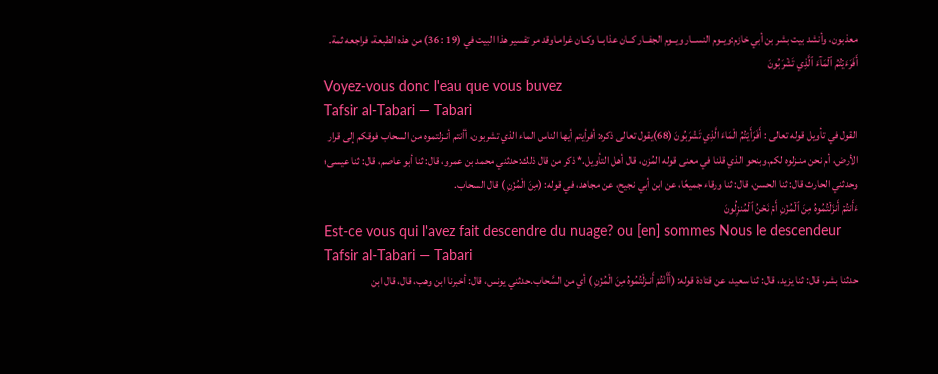معذبون، وأنشد بيت بشر بن أبي خازم:ويــوم النســار ويــوم الجفــار كــان عذابــا وكــان غرامـاوقد مر تفسير هذا البيت في (19 : 36) من هذه الطبعة، فراجعه ثمة.
أَفَرَءَيۡتُمُ ٱلۡمَآءَ ٱلَّذِي تَشۡرَبُونَ
Voyez-vous donc l'eau que vous buvez
Tafsir al-Tabari — Tabari
القول في تأويل قوله تعالى : أَفَرَأَيْتُمُ الْمَاءَ الَّذِي تَشْرَبُونَ (68)يقول تعالى ذكره: أفرأيتم أيها الناس الماء الذي تشربون، أأنتم أنـزلتموه من السحاب فوقكم إلى قرار الأرض، أم نحن منـزلوه لكم.وبنحو الذي قلنا في معنى قوله المُزن، قال أهل التأويل.* ذكر من قال ذلك:حدثني محمد بن عمرو، قال: ثنا أبو عاصم، قال: ثنا عيسى؛ وحدثني الحارث قال: ثنا الحسن، قال: ثنا ورقاء جميعًا، عن ابن أبي نجيح، عن مجاهد، في قوله: (مِنَ الْمُزْنِ ) قال السحاب.
ءَأَنتُمۡ أَنزَلۡتُمُوهُ مِنَ ٱلۡمُزۡنِ أَمۡ نَحۡنُ ٱلۡمُنزِلُونَ
Est-ce vous qui l'avez fait descendre du nuage? ou [en] sommes Nous le descendeur
Tafsir al-Tabari — Tabari
حدثنا بشر، قال: ثنا يزيد، قال: ثنا سعيد، عن قتادة قوله: (أَأَنْتُمْ أَنـزلْتُمُوهُ مِنَ الْمُزْنِ ) أي من السَّحاب.حدثني يونس، قال: أخبرنا ابن وهب، قال، قال ابن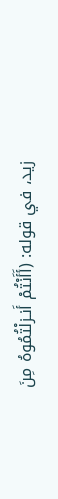زيد، في قوله: (أَأَنْتُمْ أَنـزلْتُمُوهُ مِنَ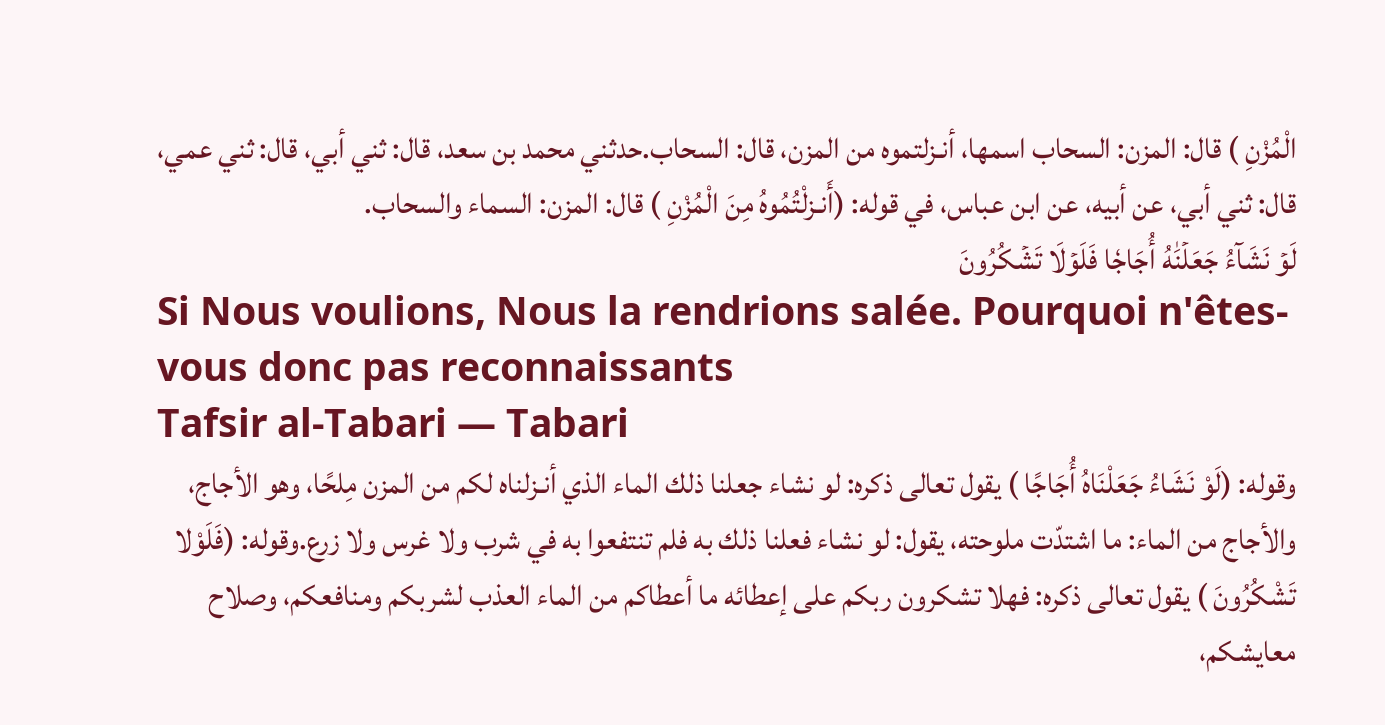الْمُزْنِ ) قال: المزن: السحاب اسمها، أنـزلتموه من المزن، قال: السحاب.حدثني محمد بن سعد، قال: ثني أبي، قال: ثني عمي، قال: ثني أبي، عن أبيه، عن ابن عباس، في قوله: (أَنـزلْتُمُوهُ مِنَ الْمُزْنِ ) قال: المزن: السماء والسحاب.
لَوۡ نَشَآءُ جَعَلۡنَٰهُ أُجَاجٗا فَلَوۡلَا تَشۡكُرُونَ
Si Nous voulions, Nous la rendrions salée. Pourquoi n'êtes-vous donc pas reconnaissants
Tafsir al-Tabari — Tabari
وقوله: (لَوْ نَشَاءُ جَعَلْنَاهُ أُجَاجًا ) يقول تعالى ذكره: لو نشاء جعلنا ذلك الماء الذي أنـزلناه لكم من المزن مِلحًا، وهو الأجاج، والأجاج من الماء: ما اشتدّت ملوحته، يقول: لو نشاء فعلنا ذلك به فلم تنتفعوا به في شرب ولا غرس ولا زرع.وقوله: (فَلَوْلا تَشْكُرُونَ ) يقول تعالى ذكره: فهلا تشكرون ربكم على إعطائه ما أعطاكم من الماء العذب لشربكم ومنافعكم، وصلاح معايشكم،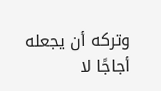وتركه أن يجعله أجاجًا لا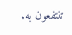تنتفعون به.